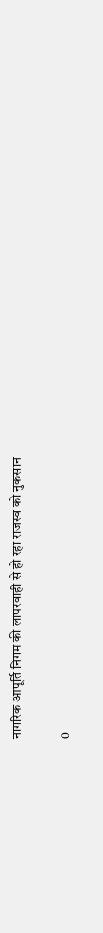नागरिक आपूर्ति निगम की लापरवाही से हो रहा राजस्व को नुकसान

0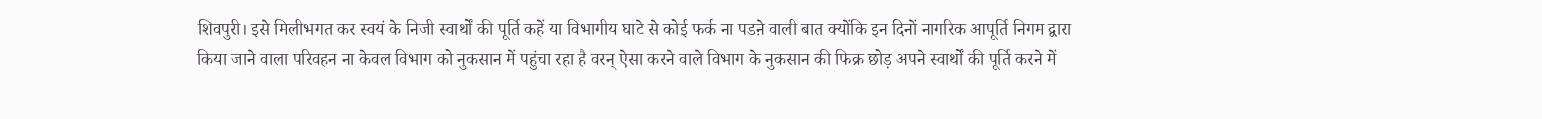शिवपुरी। इसे मिलीभगत कर स्वयं के निजी स्वार्थों की पूर्ति कहें या विभागीय घाटे से कोई फर्क ना पडऩे वाली बात क्योंकि इन दिनों नागरिक आपूर्ति निगम द्वारा किया जाने वाला परिवहन ना केवल विभाग को नुकसान में पहुंचा रहा है वरन् ऐसा करने वाले विभाग के नुकसान की फिक्र छोड़ अपने स्वार्थों की पूर्ति करने में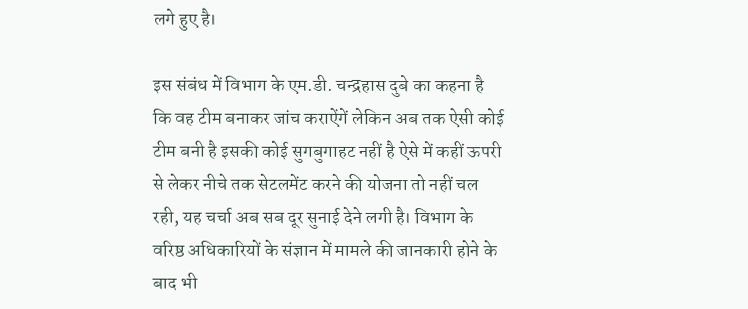लगे हुए है।

इस संबंध में विभाग के एम.डी. चन्द्रहास दुबे का कहना है कि वह टीम बनाकर जांच कराऐंगें लेकिन अब तक ऐसी कोई टीम बनी है इसकी कोई सुगबुगाहट नहीं है ऐसे में कहीं ऊपरी से लेकर नीचे तक सेटलमेंट करने की योजना तो नहीं चल रही, यह चर्चा अब सब दूर सुनाई देने लगी है। विभाग के वरिष्ठ अधिकारियों के संज्ञान में मामले की जानकारी होने के बाद भी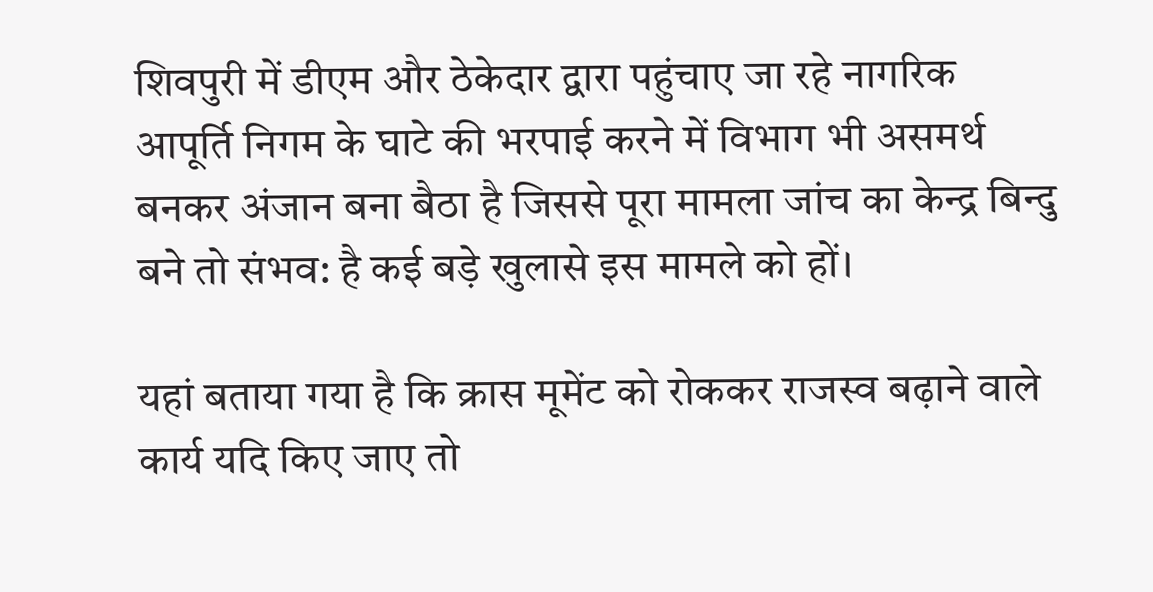शिवपुरी में डीएम और ठेकेदार द्वारा पहुंचाए जा रहे नागरिक आपूर्ति निगम के घाटे की भरपाई करने में विभाग भी असमर्थ बनकर अंजान बना बैठा है जिससे पूरा मामला जांच का केन्द्र बिन्दु बने तो संभव: है कई बड़े खुलासे इस मामले को हों।

यहां बताया गया है कि क्रास मूमेंट को रोककर राजस्व बढ़ाने वाले कार्य यदि किए जाए तो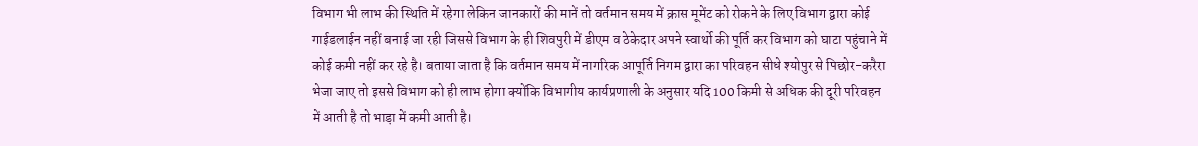विभाग भी लाभ की स्थिति में रहेगा लेकिन जानकारों की मानें तो वर्तमान समय में क्रास मूमेंट को रोकने के लिए विभाग द्वारा कोई गाईडलाईन नहीं बनाई जा रही जिससे विभाग के ही शिवपुरी में डीएम व ठेकेदार अपने स्वार्थो की पूर्ति कर विभाग को घाटा पहुंचाने में कोई कमी नहीं कर रहे है। बताया जाता है कि वर्तमान समय में नागरिक आपूर्ति निगम द्वारा का परिवहन सीधे श्योपुर से पिछोर-करैरा भेजा जाए तो इससे विभाग को ही लाभ होगा क्योंकि विभागीय कार्यप्रणाली के अनुसार यदि 100 किमी से अधिक की दूरी परिवहन में आती है तो भाड़ा में कमी आती है।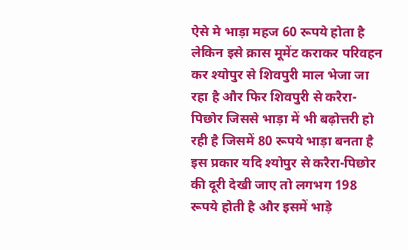ऐसे मे भाड़ा महज 60 रूपये होता है लेकिन इसे क्रास मूमेंट कराकर परिवहन कर श्योपुर से शिवपुरी माल भेजा जा रहा है और फिर शिवपुरी से करैरा-पिछोर जिससे भाड़ा में भी बढ़ोत्तरी हो रही है जिसमें 80 रूपये भाड़ा बनता है इस प्रकार यदि श्योपुर से करैरा-पिछोर की दूरी देखी जाए तो लगभग 198 रूपये होती है और इसमें भाड़े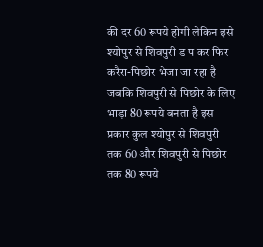की दर 60 रूपये होगी लेकिन इसे श्योपुर से शिवपुरी ड प कर फिर करैरा-पिछोर भेजा जा रहा है जबकि शिवपुरी से पिछोर के लिए भाड़ा 80 रूपये बनता है इस प्रकार कुल श्योपुर से शिवपुरी तक 60 और शिवपुरी से पिछोर तक 80 रूपये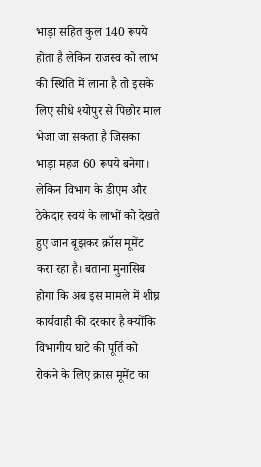भाड़ा सहित कुल 140 रूपये होता है लेकिन राजस्व को लाभ की स्थिति में लाना है तो इसके लिए सीधे श्योपुर से पिछोर माल भेजा जा सकता है जिसका भाड़ा महज 60 रूपये बनेगा। लेकिन विभाग के डीएम और ठेकेदार स्वयं के लाभों को देखते हुए जान बूझकर क्रॉस मूमेंट करा रहा है। बताना मुनासिब होगा कि अब इस मामले में शीघ्र कार्यवाही की दरकार है क्योंकि विभागीय घाटे की पूर्ति को रोकने के लिए क्रास मूमेंट का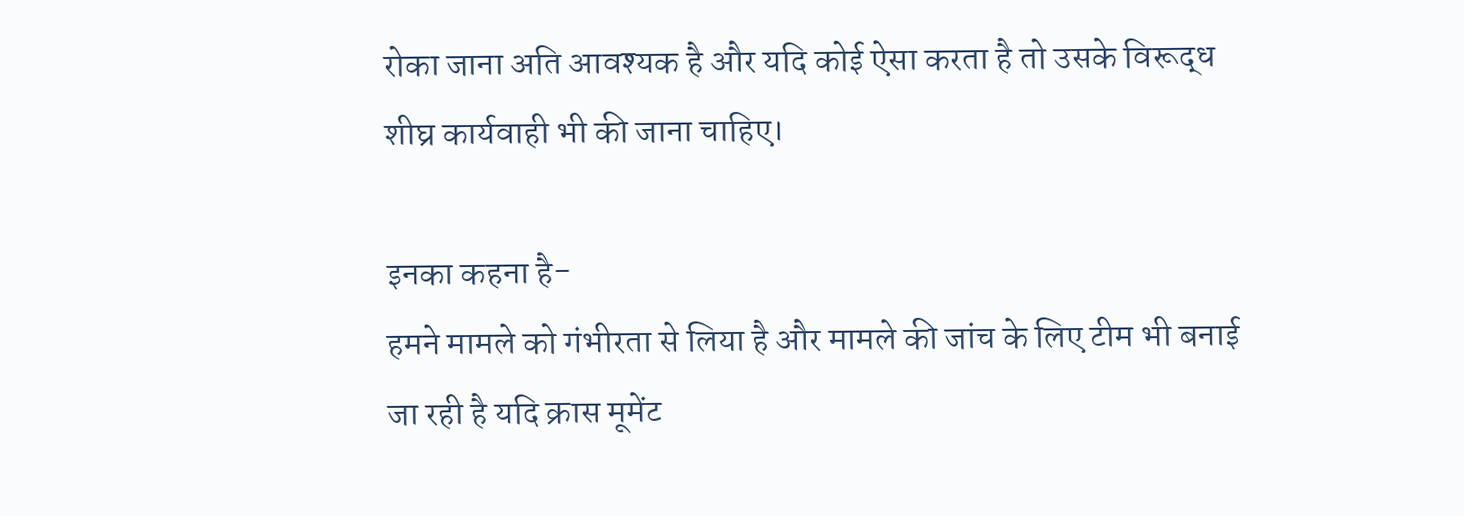रोका जाना अति आवश्यक है और यदि कोई ऐसा करता है तो उसके विरूद्ध शीघ्र कार्यवाही भी की जाना चाहिए।

इनका कहना है-
हमने मामले को गंभीरता से लिया है और मामले की जांच के लिए टीम भी बनाई जा रही है यदि क्रास मूमेंट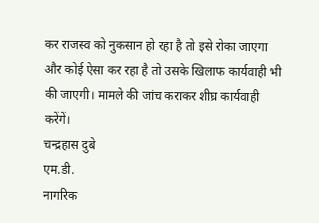कर राजस्व को नुकसान हो रहा है तो इसे रोका जाएगा और कोई ऐसा कर रहा है तो उसके खिलाफ कार्यवाही भी की जाएगी। मामले की जांच कराकर शीघ्र कार्यवाही करेंगें।
चन्द्रहास दुबे
एम.डी.
नागरिक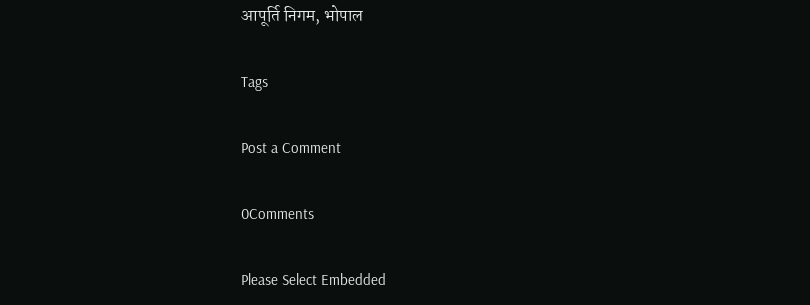आपूर्ति निगम, भोपाल

Tags

Post a Comment

0Comments

Please Select Embedded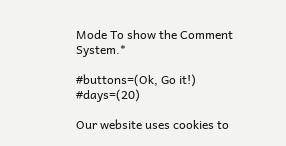Mode To show the Comment System.*

#buttons=(Ok, Go it!) #days=(20)

Our website uses cookies to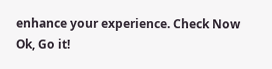enhance your experience. Check Now
Ok, Go it!